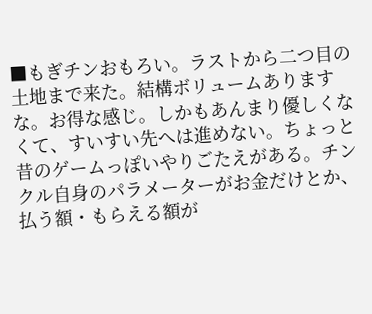■もぎチンおもろい。ラストから二つ目の土地まで来た。結構ボリュームありますな。お得な感じ。しかもあんまり優しくなくて、すいすい先へは進めない。ちょっと昔のゲームっぽいやりごたえがある。チンクル自身のパラメーターがお金だけとか、払う額・もらえる額が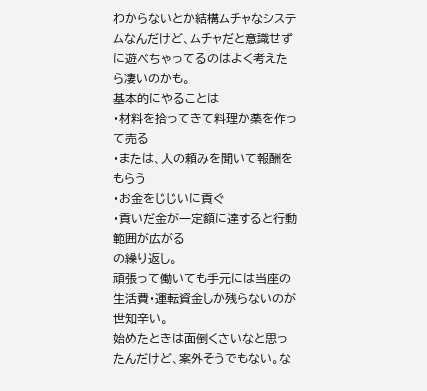わからないとか結構ムチャなシステムなんだけど、ムチャだと意識せずに遊べちゃってるのはよく考えたら凄いのかも。
基本的にやることは
・材料を拾ってきて料理か薬を作って売る
・または、人の頼みを聞いて報酬をもらう
・お金をじじいに貢ぐ
・貢いだ金が一定額に達すると行動範囲が広がる
の繰り返し。
頑張って働いても手元には当座の生活費・運転資金しか残らないのが世知辛い。
始めたときは面倒くさいなと思ったんだけど、案外そうでもない。な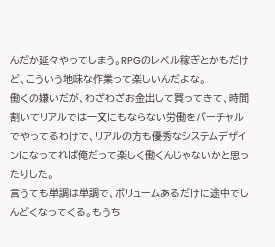んだか延々やってしまう。RPGのレベル稼ぎとかもだけど、こういう地味な作業って楽しいんだよな。
働くの嫌いだが、わざわざお金出して買ってきて、時間割いてリアルでは一文にもならない労働をバーチャルでやってるわけで、リアルの方も優秀なシステムデザインになってれば俺だって楽しく働くんじゃないかと思ったりした。
言うても単調は単調で、ボリュームあるだけに途中でしんどくなってくる。もうち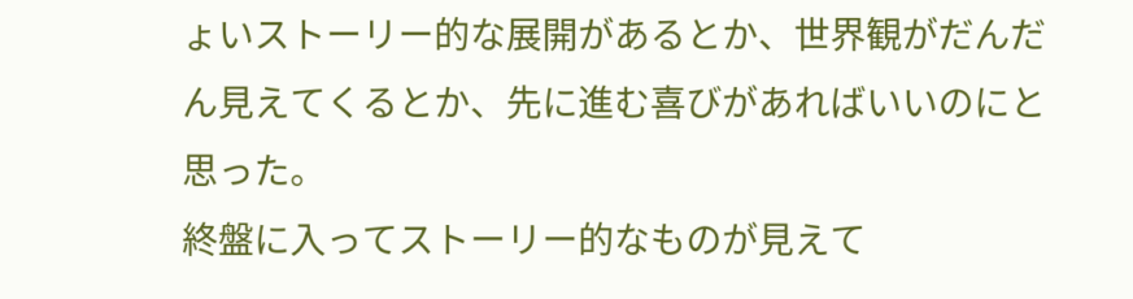ょいストーリー的な展開があるとか、世界観がだんだん見えてくるとか、先に進む喜びがあればいいのにと思った。
終盤に入ってストーリー的なものが見えて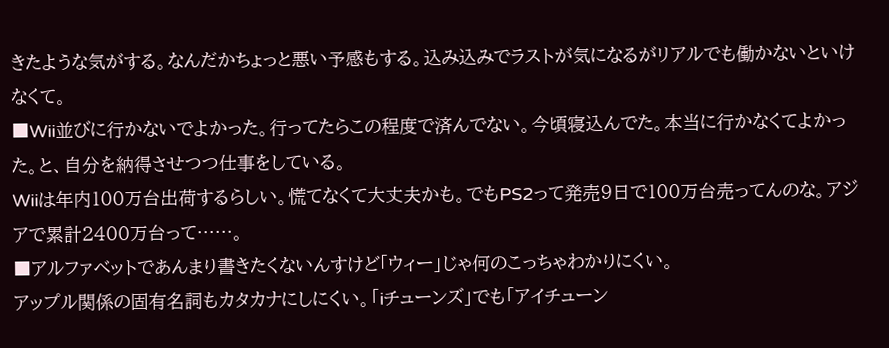きたような気がする。なんだかちょっと悪い予感もする。込み込みでラストが気になるがリアルでも働かないといけなくて。
■Wii並びに行かないでよかった。行ってたらこの程度で済んでない。今頃寝込んでた。本当に行かなくてよかった。と、自分を納得させつつ仕事をしている。
Wiiは年内100万台出荷するらしい。慌てなくて大丈夫かも。でもPS2って発売9日で100万台売ってんのな。アジアで累計2400万台って……。
■アルファベットであんまり書きたくないんすけど「ウィー」じゃ何のこっちゃわかりにくい。
アップル関係の固有名詞もカタカナにしにくい。「iチューンズ」でも「アイチューン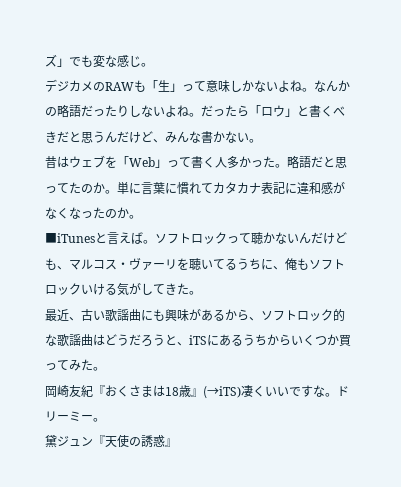ズ」でも変な感じ。
デジカメのRAWも「生」って意味しかないよね。なんかの略語だったりしないよね。だったら「ロウ」と書くべきだと思うんだけど、みんな書かない。
昔はウェブを「Web」って書く人多かった。略語だと思ってたのか。単に言葉に慣れてカタカナ表記に違和感がなくなったのか。
■iTunesと言えば。ソフトロックって聴かないんだけども、マルコス・ヴァーリを聴いてるうちに、俺もソフトロックいける気がしてきた。
最近、古い歌謡曲にも興味があるから、ソフトロック的な歌謡曲はどうだろうと、iTSにあるうちからいくつか買ってみた。
岡崎友紀『おくさまは18歳』(→iTS)凄くいいですな。ドリーミー。
黛ジュン『天使の誘惑』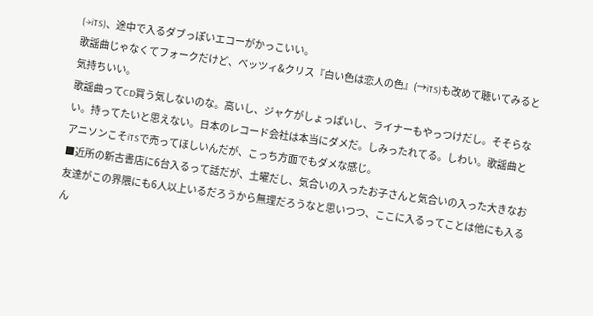(→iTS)、途中で入るダブっぽいエコーがかっこいい。
歌謡曲じゃなくてフォークだけど、ベッツィ&クリス『白い色は恋人の色』(→iTS)も改めて聴いてみると気持ちいい。
歌謡曲ってCD買う気しないのな。高いし、ジャケがしょっぱいし、ライナーもやっつけだし。そそらない。持ってたいと思えない。日本のレコード会社は本当にダメだ。しみったれてる。しわい。歌謡曲とアニソンこそiTSで売ってほしいんだが、こっち方面でもダメな感じ。
■近所の新古書店に6台入るって話だが、土曜だし、気合いの入ったお子さんと気合いの入った大きなお友達がこの界隈にも6人以上いるだろうから無理だろうなと思いつつ、ここに入るってことは他にも入るん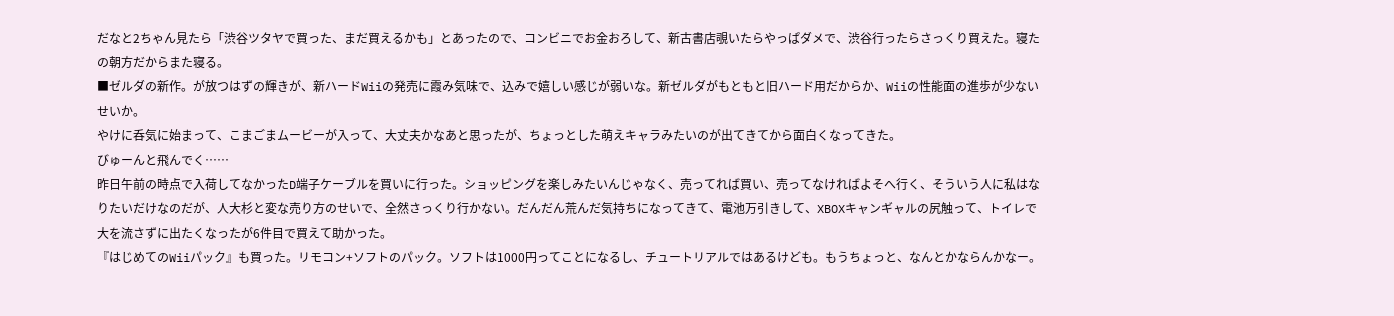だなと2ちゃん見たら「渋谷ツタヤで買った、まだ買えるかも」とあったので、コンビニでお金おろして、新古書店覗いたらやっぱダメで、渋谷行ったらさっくり買えた。寝たの朝方だからまた寝る。
■ゼルダの新作。が放つはずの輝きが、新ハードWiiの発売に霞み気味で、込みで嬉しい感じが弱いな。新ゼルダがもともと旧ハード用だからか、Wiiの性能面の進歩が少ないせいか。
やけに呑気に始まって、こまごまムービーが入って、大丈夫かなあと思ったが、ちょっとした萌えキャラみたいのが出てきてから面白くなってきた。
びゅーんと飛んでく……
昨日午前の時点で入荷してなかったD端子ケーブルを買いに行った。ショッピングを楽しみたいんじゃなく、売ってれば買い、売ってなければよそへ行く、そういう人に私はなりたいだけなのだが、人大杉と変な売り方のせいで、全然さっくり行かない。だんだん荒んだ気持ちになってきて、電池万引きして、XBOXキャンギャルの尻触って、トイレで大を流さずに出たくなったが6件目で買えて助かった。
『はじめてのWiiパック』も買った。リモコン+ソフトのパック。ソフトは1000円ってことになるし、チュートリアルではあるけども。もうちょっと、なんとかならんかなー。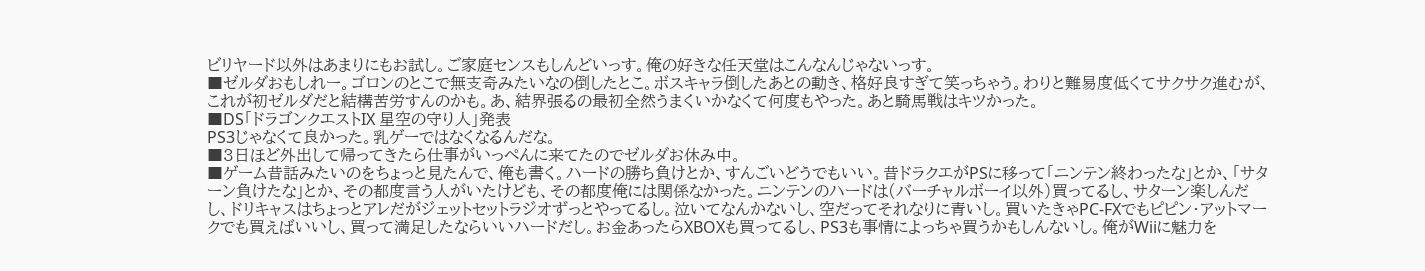ビリヤード以外はあまりにもお試し。ご家庭センスもしんどいっす。俺の好きな任天堂はこんなんじゃないっす。
■ゼルダおもしれー。ゴロンのとこで無支奇みたいなの倒したとこ。ボスキャラ倒したあとの動き、格好良すぎて笑っちゃう。わりと難易度低くてサクサク進むが、これが初ゼルダだと結構苦労すんのかも。あ、結界張るの最初全然うまくいかなくて何度もやった。あと騎馬戦はキツかった。
■DS「ドラゴンクエストIX 星空の守り人」発表
PS3じゃなくて良かった。乳ゲーではなくなるんだな。
■3日ほど外出して帰ってきたら仕事がいっぺんに来てたのでゼルダお休み中。
■ゲーム昔話みたいのをちょっと見たんで、俺も書く。ハードの勝ち負けとか、すんごいどうでもいい。昔ドラクエがPSに移って「ニンテン終わったな」とか、「サターン負けたな」とか、その都度言う人がいたけども、その都度俺には関係なかった。ニンテンのハードは(バーチャルボーイ以外)買ってるし、サターン楽しんだし、ドリキャスはちょっとアレだがジェットセットラジオずっとやってるし。泣いてなんかないし、空だってそれなりに青いし。買いたきゃPC-FXでもピピン・アットマークでも買えばいいし、買って満足したならいいハードだし。お金あったらXBOXも買ってるし、PS3も事情によっちゃ買うかもしんないし。俺がWiiに魅力を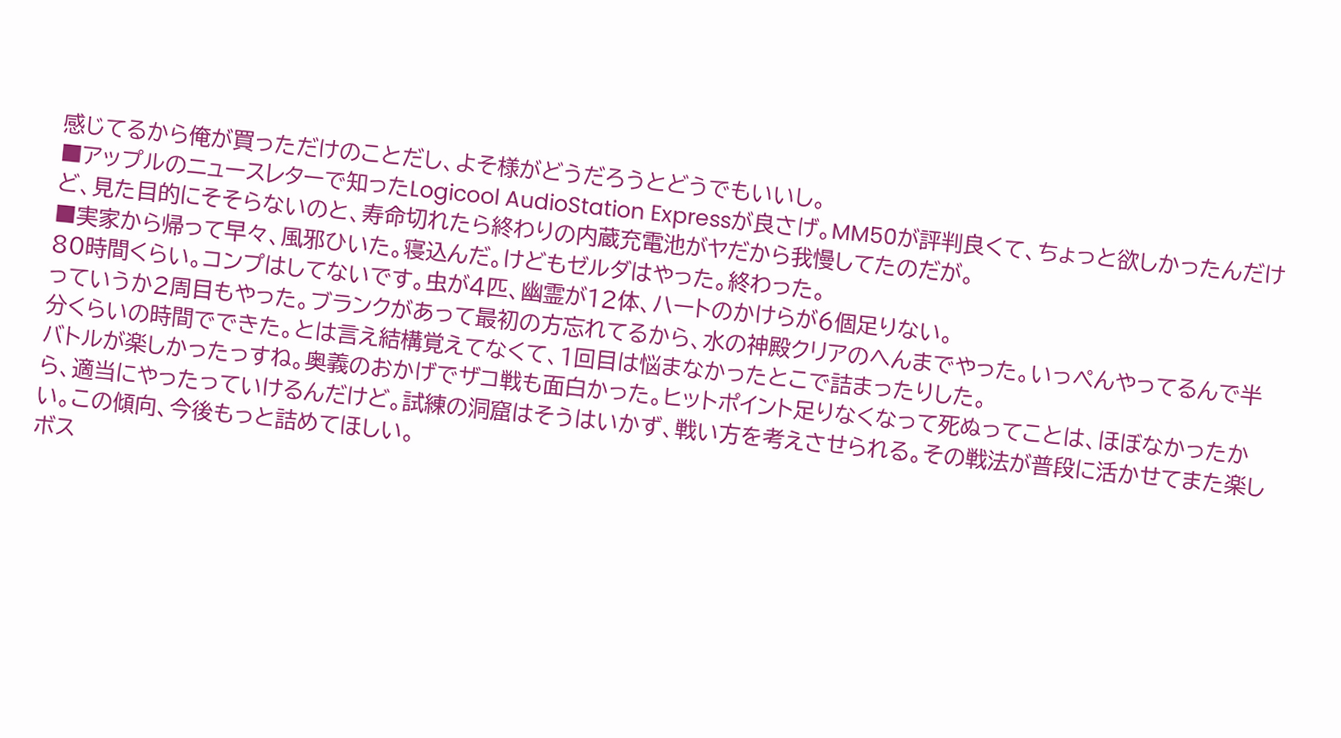感じてるから俺が買っただけのことだし、よそ様がどうだろうとどうでもいいし。
■アップルのニュースレターで知ったLogicool AudioStation Expressが良さげ。MM50が評判良くて、ちょっと欲しかったんだけど、見た目的にそそらないのと、寿命切れたら終わりの内蔵充電池がヤだから我慢してたのだが。
■実家から帰って早々、風邪ひいた。寝込んだ。けどもゼルダはやった。終わった。
80時間くらい。コンプはしてないです。虫が4匹、幽霊が12体、ハートのかけらが6個足りない。
っていうか2周目もやった。ブランクがあって最初の方忘れてるから、水の神殿クリアのへんまでやった。いっぺんやってるんで半分くらいの時間でできた。とは言え結構覚えてなくて、1回目は悩まなかったとこで詰まったりした。
バトルが楽しかったっすね。奥義のおかげでザコ戦も面白かった。ヒットポイント足りなくなって死ぬってことは、ほぼなかったから、適当にやったっていけるんだけど。試練の洞窟はそうはいかず、戦い方を考えさせられる。その戦法が普段に活かせてまた楽しい。この傾向、今後もっと詰めてほしい。
ボス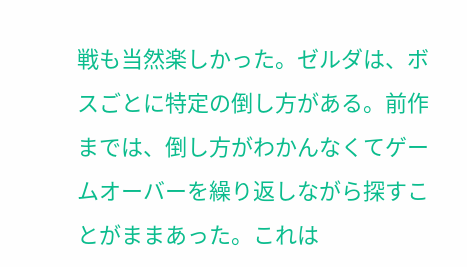戦も当然楽しかった。ゼルダは、ボスごとに特定の倒し方がある。前作までは、倒し方がわかんなくてゲームオーバーを繰り返しながら探すことがままあった。これは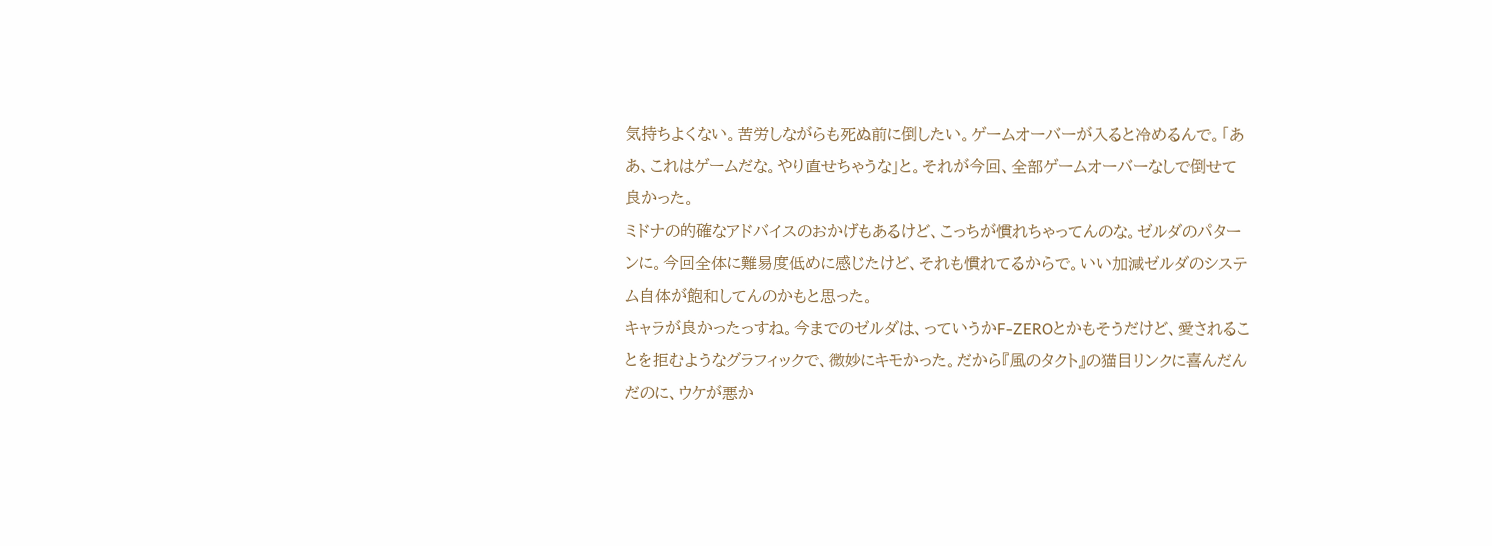気持ちよくない。苦労しながらも死ぬ前に倒したい。ゲームオーバーが入ると冷めるんで。「ああ、これはゲームだな。やり直せちゃうな」と。それが今回、全部ゲームオーバーなしで倒せて良かった。
ミドナの的確なアドバイスのおかげもあるけど、こっちが慣れちゃってんのな。ゼルダのパターンに。今回全体に難易度低めに感じたけど、それも慣れてるからで。いい加減ゼルダのシステム自体が飽和してんのかもと思った。
キャラが良かったっすね。今までのゼルダは、っていうかF-ZEROとかもそうだけど、愛されることを拒むようなグラフィックで、微妙にキモかった。だから『風のタクト』の猫目リンクに喜んだんだのに、ウケが悪か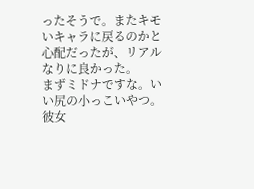ったそうで。またキモいキャラに戻るのかと心配だったが、リアルなりに良かった。
まずミドナですな。いい尻の小っこいやつ。彼女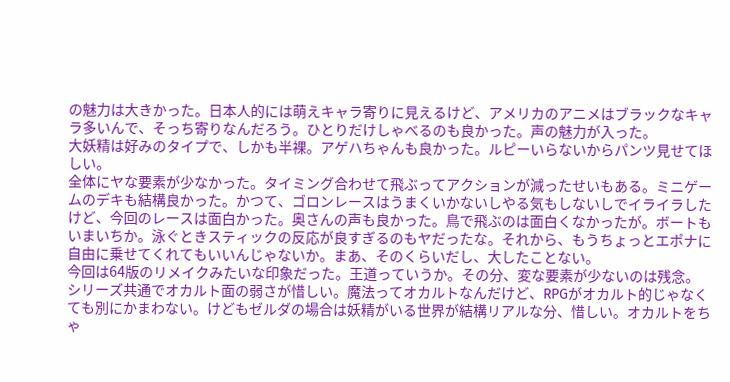の魅力は大きかった。日本人的には萌えキャラ寄りに見えるけど、アメリカのアニメはブラックなキャラ多いんで、そっち寄りなんだろう。ひとりだけしゃべるのも良かった。声の魅力が入った。
大妖精は好みのタイプで、しかも半裸。アゲハちゃんも良かった。ルピーいらないからパンツ見せてほしい。
全体にヤな要素が少なかった。タイミング合わせて飛ぶってアクションが減ったせいもある。ミニゲームのデキも結構良かった。かつて、ゴロンレースはうまくいかないしやる気もしないしでイライラしたけど、今回のレースは面白かった。奥さんの声も良かった。鳥で飛ぶのは面白くなかったが。ボートもいまいちか。泳ぐときスティックの反応が良すぎるのもヤだったな。それから、もうちょっとエポナに自由に乗せてくれてもいいんじゃないか。まあ、そのくらいだし、大したことない。
今回は64版のリメイクみたいな印象だった。王道っていうか。その分、変な要素が少ないのは残念。
シリーズ共通でオカルト面の弱さが惜しい。魔法ってオカルトなんだけど、RPGがオカルト的じゃなくても別にかまわない。けどもゼルダの場合は妖精がいる世界が結構リアルな分、惜しい。オカルトをちゃ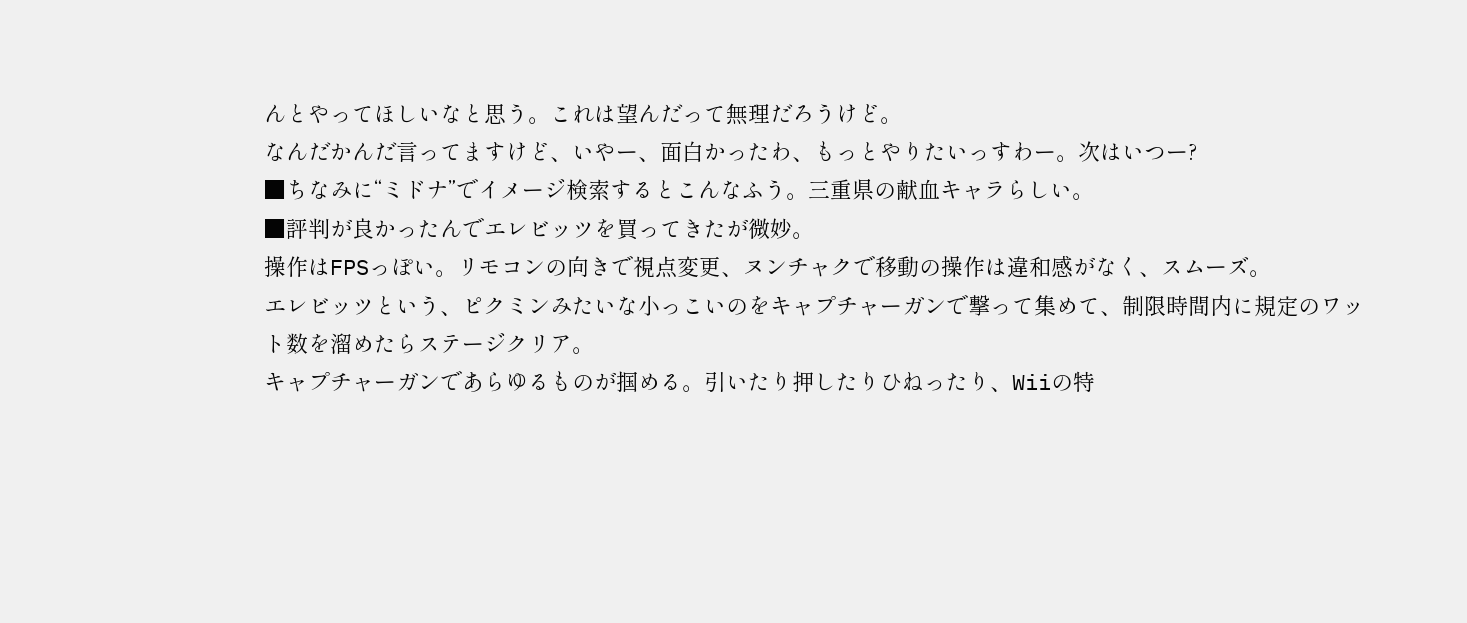んとやってほしいなと思う。これは望んだって無理だろうけど。
なんだかんだ言ってますけど、いやー、面白かったわ、もっとやりたいっすわー。次はいつー?
■ちなみに“ミドナ”でイメージ検索するとこんなふう。三重県の献血キャラらしい。
■評判が良かったんでエレビッツを買ってきたが微妙。
操作はFPSっぽい。リモコンの向きで視点変更、ヌンチャクで移動の操作は違和感がなく、スムーズ。
エレビッツという、ピクミンみたいな小っこいのをキャプチャーガンで撃って集めて、制限時間内に規定のワット数を溜めたらステージクリア。
キャプチャーガンであらゆるものが掴める。引いたり押したりひねったり、Wiiの特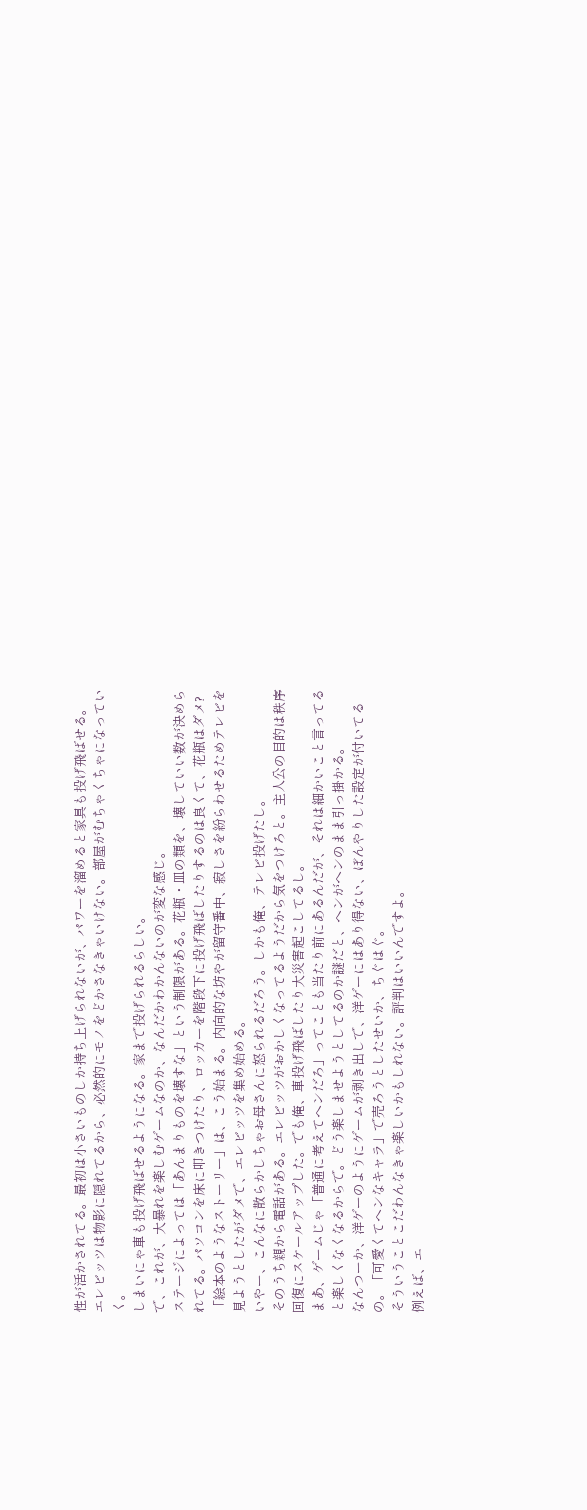性が活かされてる。最初は小さいものしか持ち上げられないが、パワーを溜めると家具も投げ飛ばせる。
エレビッツは物影に隠れてるから、必然的にモノをどかさなきゃいけない。部屋がむちゃくちゃになっていく。
しまいにゃ車も投げ飛ばせるようになる。家まで投げられるらしい。
で、これが、大暴れを楽しむゲームなのか、なんだかわかんないのが変な感じ。
ステージによっては「あんまりものを壊すな」という制限がある。花瓶・皿の類を、壊していい数が決められてる。パソコンを床に叩きつけたり、ロッカーを階段下に投げ飛ばしたりするのは良くて、花瓶はダメ?
「絵本のようなストーリー」は、こう始まる。内向的な坊やが留守番中、寂しさを紛らわせるためテレビを見ようとしたがダメで、エレビッツを集め始める。
いやー、こんなに散らかしちゃお母さんに怒られるだろう。しかも俺、テレビ投げたし。
そのうち親から電話がある。エレビッツがおかしくなってるようだから気をつけろと。主人公の目的は秩序回復にスケールアップした。でも俺、車投げ飛ばしたり大災害起こしてるし。
まあ、ゲームじゃ「普通に考えてヘンだろ」ってことも当たり前にあるんだが、それは細かいこと言ってると楽しくなくなるからで。どう楽しませようとしてるのか謎だと、ヘンがヘンのまま引っ掛かる。
なんつーか、洋ゲーのようにゲームが剥き出しで、洋ゲーにはあり得ない、ぼんやりした設定が付いてるの。「可愛くてヘンなキャラ」で売ろうとしたせいか、ちぐはぐ。
そういうことこだわんなきゃ楽しいかもしれない。評判はいいんですよ。
例えば、エ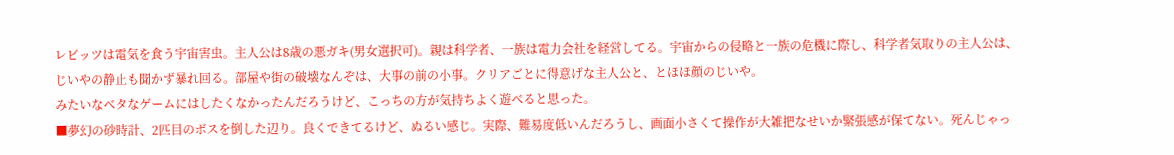レビッツは電気を食う宇宙害虫。主人公は8歳の悪ガキ(男女選択可)。親は科学者、一族は電力会社を経営してる。宇宙からの侵略と一族の危機に際し、科学者気取りの主人公は、じいやの静止も聞かず暴れ回る。部屋や街の破壊なんぞは、大事の前の小事。クリアごとに得意げな主人公と、とほほ顔のじいや。
みたいなベタなゲームにはしたくなかったんだろうけど、こっちの方が気持ちよく遊べると思った。
■夢幻の砂時計、2匹目のボスを倒した辺り。良くできてるけど、ぬるい感じ。実際、難易度低いんだろうし、画面小さくて操作が大雑把なせいか緊張感が保てない。死んじゃっ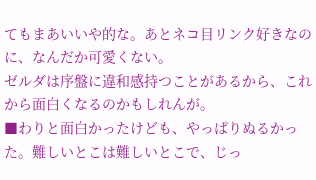てもまあいいや的な。あとネコ目リンク好きなのに、なんだか可愛くない。
ゼルダは序盤に違和感持つことがあるから、これから面白くなるのかもしれんが。
■わりと面白かったけども、やっぱりぬるかった。難しいとこは難しいとこで、じっ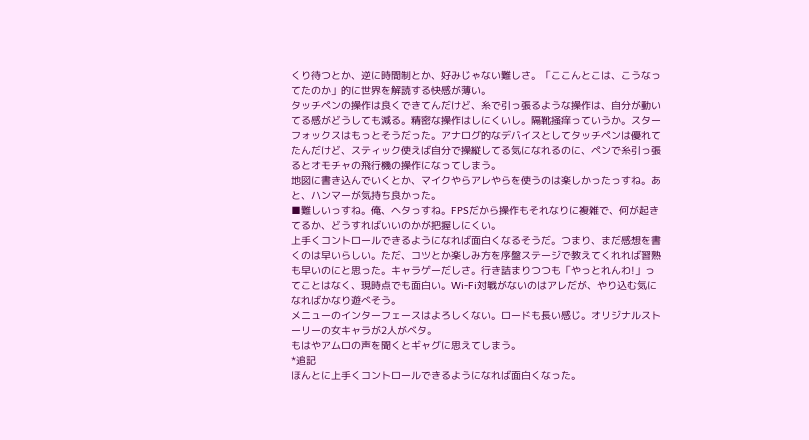くり待つとか、逆に時間制とか、好みじゃない難しさ。「ここんとこは、こうなってたのか」的に世界を解読する快感が薄い。
タッチペンの操作は良くできてんだけど、糸で引っ張るような操作は、自分が動いてる感がどうしても減る。精密な操作はしにくいし。隔靴掻痒っていうか。スターフォックスはもっとそうだった。アナログ的なデバイスとしてタッチペンは優れてたんだけど、スティック使えば自分で操縦してる気になれるのに、ペンで糸引っ張るとオモチャの飛行機の操作になってしまう。
地図に書き込んでいくとか、マイクやらアレやらを使うのは楽しかったっすね。あと、ハンマーが気持ち良かった。
■難しいっすね。俺、ヘタっすね。FPSだから操作もそれなりに複雑で、何が起きてるか、どうすればいいのかが把握しにくい。
上手くコントロールできるようになれば面白くなるそうだ。つまり、まだ感想を書くのは早いらしい。ただ、コツとか楽しみ方を序盤ステージで教えてくれれば習熟も早いのにと思った。キャラゲーだしさ。行き詰まりつつも「やっとれんわ!」ってことはなく、現時点でも面白い。Wi-Fi対戦がないのはアレだが、やり込む気になればかなり遊べそう。
メニューのインターフェースはよろしくない。ロードも長い感じ。オリジナルストーリーの女キャラが2人がベタ。
もはやアムロの声を聞くとギャグに思えてしまう。
*追記
ほんとに上手くコントロールできるようになれば面白くなった。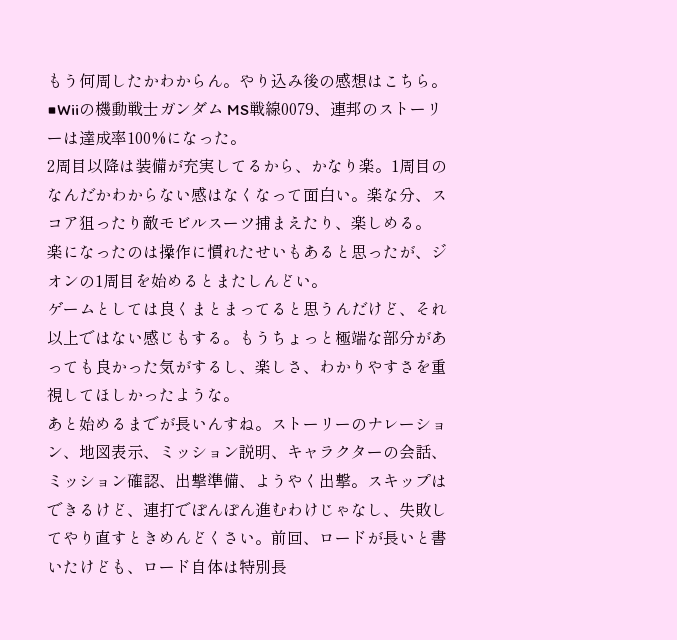もう何周したかわからん。やり込み後の感想はこちら。
■Wiiの機動戦士ガンダム MS戦線0079、連邦のストーリーは達成率100%になった。
2周目以降は装備が充実してるから、かなり楽。1周目のなんだかわからない感はなくなって面白い。楽な分、スコア狙ったり敵モビルスーツ捕まえたり、楽しめる。
楽になったのは操作に慣れたせいもあると思ったが、ジオンの1周目を始めるとまたしんどい。
ゲームとしては良くまとまってると思うんだけど、それ以上ではない感じもする。もうちょっと極端な部分があっても良かった気がするし、楽しさ、わかりやすさを重視してほしかったような。
あと始めるまでが長いんすね。ストーリーのナレーション、地図表示、ミッション説明、キャラクターの会話、ミッション確認、出撃準備、ようやく出撃。スキップはできるけど、連打でぽんぽん進むわけじゃなし、失敗してやり直すときめんどくさい。前回、ロードが長いと書いたけども、ロード自体は特別長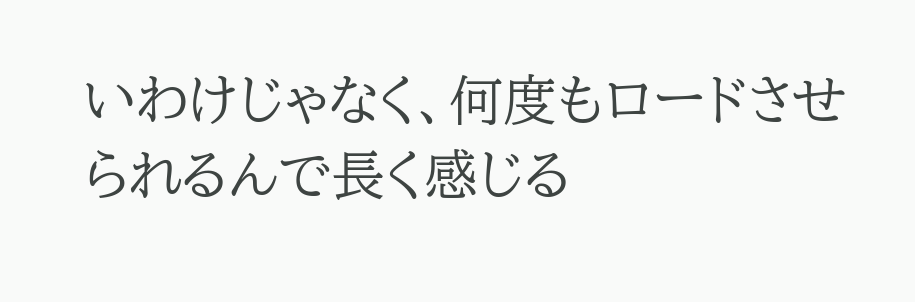いわけじゃなく、何度もロードさせられるんで長く感じる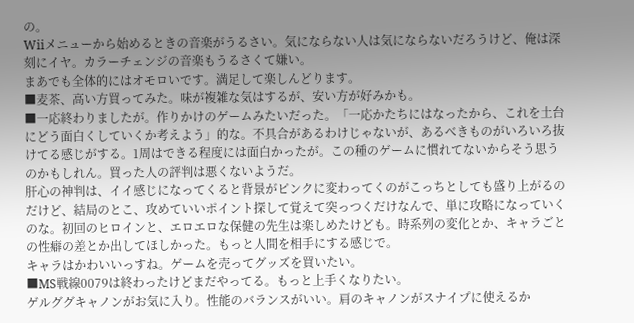の。
Wiiメニューから始めるときの音楽がうるさい。気にならない人は気にならないだろうけど、俺は深刻にイヤ。カラーチェンジの音楽もうるさくて嫌い。
まあでも全体的にはオモロいです。満足して楽しんどります。
■麦茶、高い方買ってみた。味が複雑な気はするが、安い方が好みかも。
■一応終わりましたが。作りかけのゲームみたいだった。「一応かたちにはなったから、これを土台にどう面白くしていくか考えよう」的な。不具合があるわけじゃないが、あるべきものがいろいろ抜けてる感じがする。1周はできる程度には面白かったが。この種のゲームに慣れてないからそう思うのかもしれん。買った人の評判は悪くないようだ。
肝心の神判は、イイ感じになってくると背景がピンクに変わってくのがこっちとしても盛り上がるのだけど、結局のとこ、攻めていいポイント探して覚えて突っつくだけなんで、単に攻略になっていくのな。初回のヒロインと、エロエロな保健の先生は楽しめたけども。時系列の変化とか、キャラごとの性癖の差とか出してほしかった。もっと人間を相手にする感じで。
キャラはかわいいっすね。ゲームを売ってグッズを買いたい。
■MS戦線0079は終わったけどまだやってる。もっと上手くなりたい。
ゲルググキャノンがお気に入り。性能のバランスがいい。肩のキャノンがスナイプに使えるか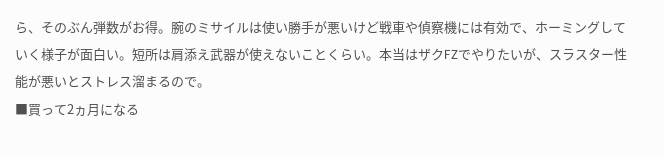ら、そのぶん弾数がお得。腕のミサイルは使い勝手が悪いけど戦車や偵察機には有効で、ホーミングしていく様子が面白い。短所は肩添え武器が使えないことくらい。本当はザクFZでやりたいが、スラスター性能が悪いとストレス溜まるので。
■買って2ヵ月になる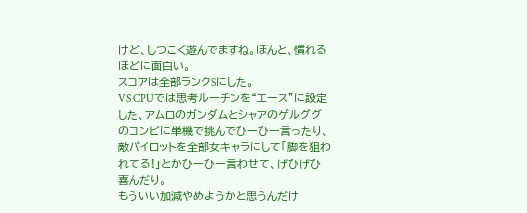けど、しつこく遊んでますね。ほんと、慣れるほどに面白い。
スコアは全部ランクSにした。
VS CPUでは思考ルーチンを“エース”に設定した、アムロのガンダムとシャアのゲルググのコンビに単機で挑んでひーひー言ったり、敵パイロットを全部女キャラにして「脚を狙われてる!」とかひーひー言わせて、げひげひ喜んだり。
もういい加減やめようかと思うんだけ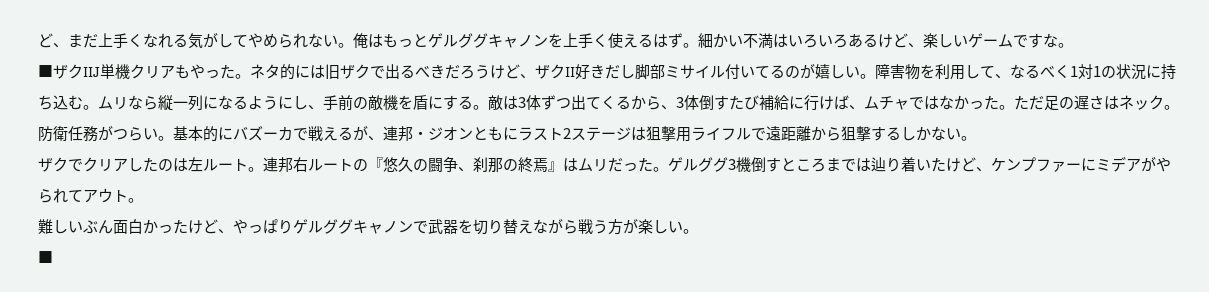ど、まだ上手くなれる気がしてやめられない。俺はもっとゲルググキャノンを上手く使えるはず。細かい不満はいろいろあるけど、楽しいゲームですな。
■ザクIIJ単機クリアもやった。ネタ的には旧ザクで出るべきだろうけど、ザクII好きだし脚部ミサイル付いてるのが嬉しい。障害物を利用して、なるべく1対1の状況に持ち込む。ムリなら縦一列になるようにし、手前の敵機を盾にする。敵は3体ずつ出てくるから、3体倒すたび補給に行けば、ムチャではなかった。ただ足の遅さはネック。防衛任務がつらい。基本的にバズーカで戦えるが、連邦・ジオンともにラスト2ステージは狙撃用ライフルで遠距離から狙撃するしかない。
ザクでクリアしたのは左ルート。連邦右ルートの『悠久の闘争、刹那の終焉』はムリだった。ゲルググ3機倒すところまでは辿り着いたけど、ケンプファーにミデアがやられてアウト。
難しいぶん面白かったけど、やっぱりゲルググキャノンで武器を切り替えながら戦う方が楽しい。
■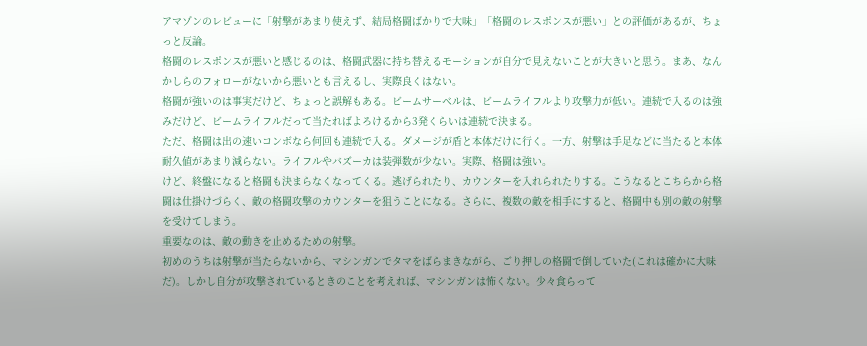アマゾンのレビューに「射撃があまり使えず、結局格闘ばかりで大味」「格闘のレスポンスが悪い」との評価があるが、ちょっと反論。
格闘のレスポンスが悪いと感じるのは、格闘武器に持ち替えるモーションが自分で見えないことが大きいと思う。まあ、なんかしらのフォローがないから悪いとも言えるし、実際良くはない。
格闘が強いのは事実だけど、ちょっと誤解もある。ビームサーベルは、ビームライフルより攻撃力が低い。連続で入るのは強みだけど、ビームライフルだって当たればよろけるから3発くらいは連続で決まる。
ただ、格闘は出の速いコンボなら何回も連続で入る。ダメージが盾と本体だけに行く。一方、射撃は手足などに当たると本体耐久値があまり減らない。ライフルやバズーカは装弾数が少ない。実際、格闘は強い。
けど、終盤になると格闘も決まらなくなってくる。逃げられたり、カウンターを入れられたりする。こうなるとこちらから格闘は仕掛けづらく、敵の格闘攻撃のカウンターを狙うことになる。さらに、複数の敵を相手にすると、格闘中も別の敵の射撃を受けてしまう。
重要なのは、敵の動きを止めるための射撃。
初めのうちは射撃が当たらないから、マシンガンでタマをばらまきながら、ごり押しの格闘で倒していた(これは確かに大味だ)。しかし自分が攻撃されているときのことを考えれば、マシンガンは怖くない。少々食らって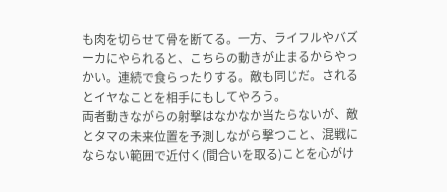も肉を切らせて骨を断てる。一方、ライフルやバズーカにやられると、こちらの動きが止まるからやっかい。連続で食らったりする。敵も同じだ。されるとイヤなことを相手にもしてやろう。
両者動きながらの射撃はなかなか当たらないが、敵とタマの未来位置を予測しながら撃つこと、混戦にならない範囲で近付く(間合いを取る)ことを心がけ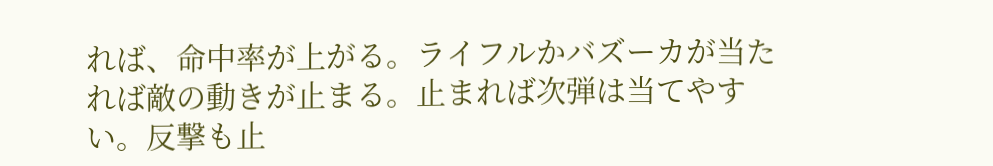れば、命中率が上がる。ライフルかバズーカが当たれば敵の動きが止まる。止まれば次弾は当てやすい。反撃も止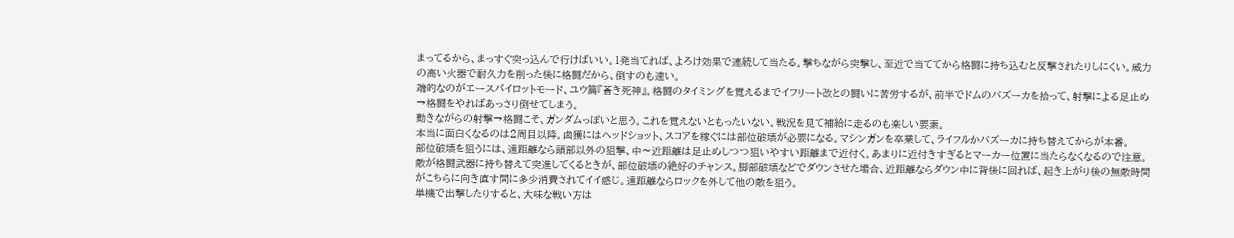まってるから、まっすぐ突っ込んで行けばいい。1発当てれば、よろけ効果で連続して当たる。撃ちながら突撃し、至近で当ててから格闘に持ち込むと反撃されたりしにくい。威力の高い火器で耐久力を削った後に格闘だから、倒すのも速い。
端的なのがエースパイロットモード、ユウ篇『蒼き死神』。格闘のタイミングを覚えるまでイフリート改との闘いに苦労するが、前半でドムのバズーカを拾って、射撃による足止め→格闘をやればあっさり倒せてしまう。
動きながらの射撃→格闘こそ、ガンダムっぽいと思う。これを覚えないともったいない。戦況を見て補給に走るのも楽しい要素。
本当に面白くなるのは2周目以降。鹵獲にはヘッドショット、スコアを稼ぐには部位破壊が必要になる。マシンガンを卒業して、ライフルかバズーカに持ち替えてからが本番。
部位破壊を狙うには、遠距離なら頭部以外の狙撃、中〜近距離は足止めしつつ狙いやすい距離まで近付く。あまりに近付きすぎるとマーカー位置に当たらなくなるので注意。敵が格闘武器に持ち替えて突進してくるときが、部位破壊の絶好のチャンス。脚部破壊などでダウンさせた場合、近距離ならダウン中に背後に回れば、起き上がり後の無敵時間がこちらに向き直す間に多少消費されてイイ感じ。遠距離ならロックを外して他の敵を狙う。
単機で出撃したりすると、大味な戦い方は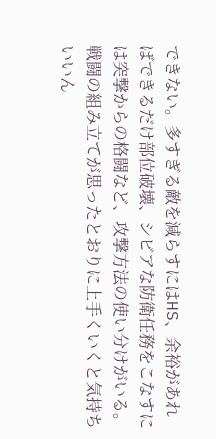できない。多すぎる敵を減らすにはHS、余裕があればできるだけ部位破壊、シビアな防衛任務をこなすには突撃からの格闘など、攻撃方法の使い分けがいる。戦闘の組み立てが思ったとおりに上手くいくと気持ちいいん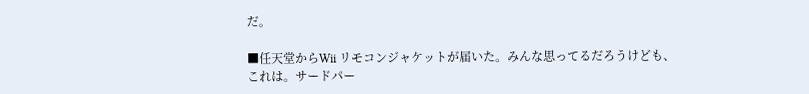だ。

■任天堂からWii リモコンジャケットが届いた。みんな思ってるだろうけども、これは。サードパー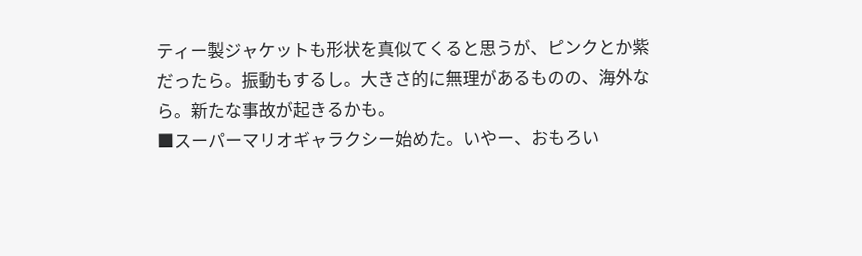ティー製ジャケットも形状を真似てくると思うが、ピンクとか紫だったら。振動もするし。大きさ的に無理があるものの、海外なら。新たな事故が起きるかも。
■スーパーマリオギャラクシー始めた。いやー、おもろい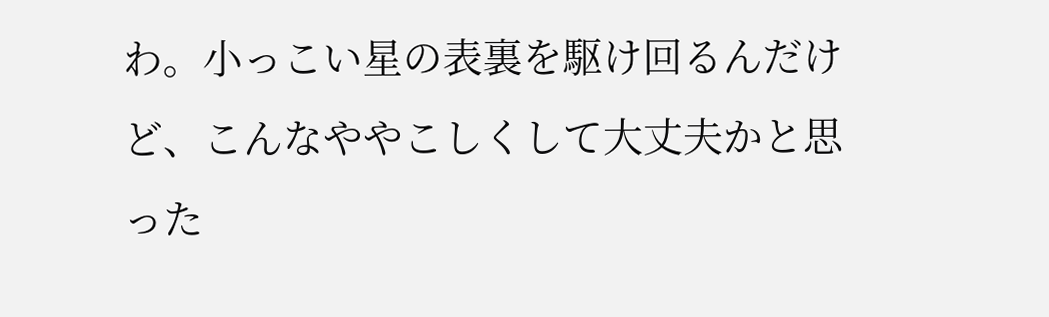わ。小っこい星の表裏を駆け回るんだけど、こんなややこしくして大丈夫かと思った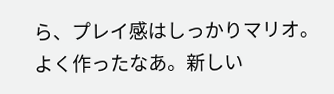ら、プレイ感はしっかりマリオ。よく作ったなあ。新しい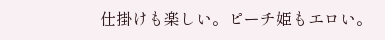仕掛けも楽しい。ピーチ姫もエロい。